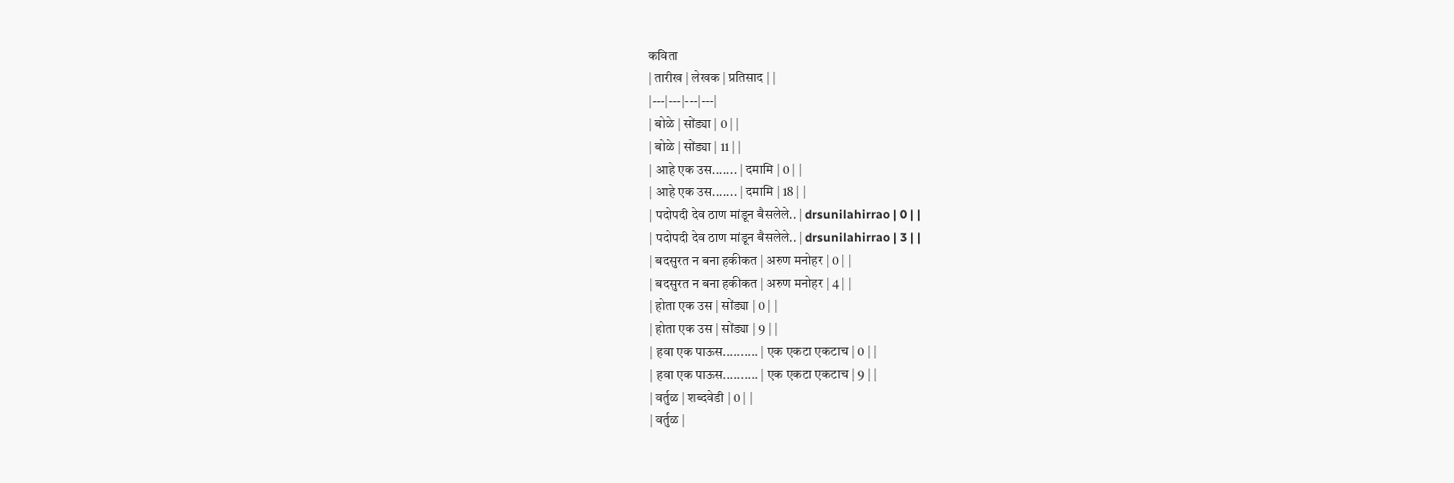कविता
| तारीख | लेखक | प्रतिसाद | |
|---|---|---|---|
| बोळे | सोंड्या | 0 | |
| बोळे | सोंड्या | 11 | |
| आहे एक उस....... | दमामि | 0 | |
| आहे एक उस....... | दमामि | 18 | |
| पदोपदी देव ठाण मांडून बैसलेले.. | drsunilahirrao | 0 | |
| पदोपदी देव ठाण मांडून बैसलेले.. | drsunilahirrao | 3 | |
| बदसुरत न बना हकीकत | अरुण मनोहर | 0 | |
| बदसुरत न बना हकीकत | अरुण मनोहर | 4 | |
| होता एक उस | सोंड्या | 0 | |
| होता एक उस | सोंड्या | 9 | |
| हवा एक पाऊस.......... | एक एकटा एकटाच | 0 | |
| हवा एक पाऊस.......... | एक एकटा एकटाच | 9 | |
| वर्तुळ | शब्दवेडी | 0 | |
| वर्तुळ |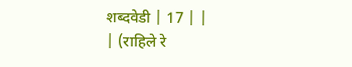शब्दवेडी | 17 | |
| (राहिले रे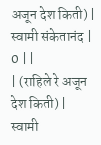अजून देश किती) | स्वामी संकेतानंद | 0 | |
| (राहिले रे अजून देश किती) | स्वामी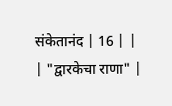संकेतानंद | 16 | |
| "द्वारकेचा राणा" |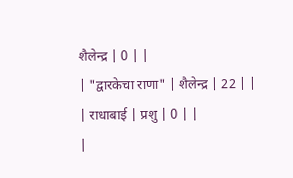शैलेन्द्र | 0 | |
| "द्वारकेचा राणा" | शैलेन्द्र | 22 | |
| राधाबाई | प्रशु | 0 | |
|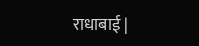राधाबाई |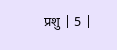प्रशु | 5 |